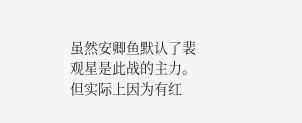虽然安卿鱼默认了裴观星是此战的主力。
但实际上因为有红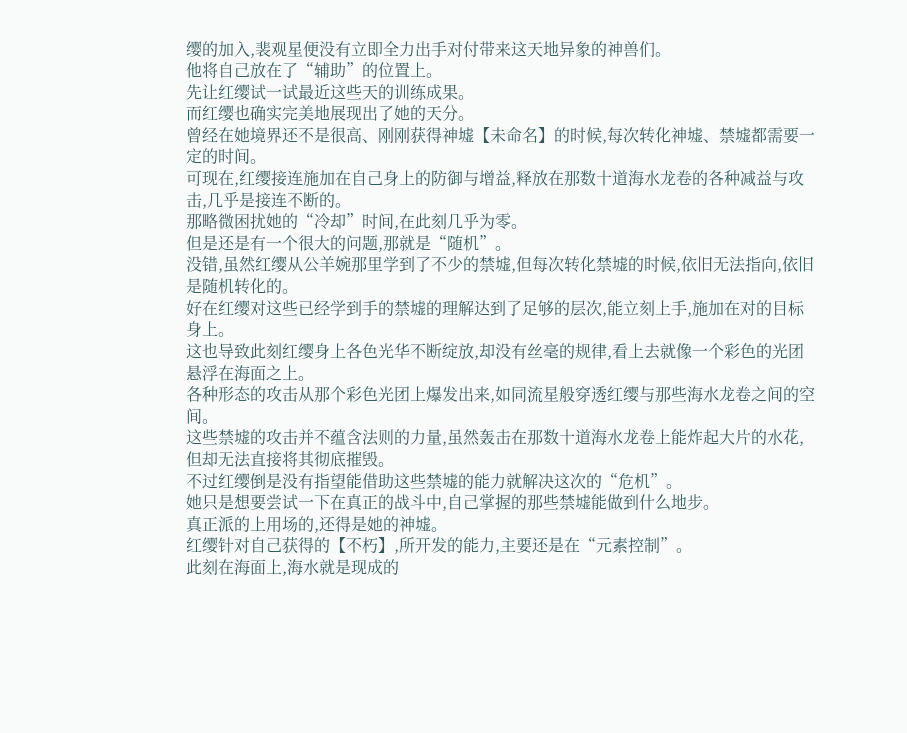缨的加入,裴观星便没有立即全力出手对付带来这天地异象的神兽们。
他将自己放在了“辅助”的位置上。
先让红缨试一试最近这些天的训练成果。
而红缨也确实完美地展现出了她的天分。
曾经在她境界还不是很高、刚刚获得神墟【未命名】的时候,每次转化神墟、禁墟都需要一定的时间。
可现在,红缨接连施加在自己身上的防御与增益,释放在那数十道海水龙卷的各种减益与攻击,几乎是接连不断的。
那略微困扰她的“冷却”时间,在此刻几乎为零。
但是还是有一个很大的问题,那就是“随机”。
没错,虽然红缨从公羊婉那里学到了不少的禁墟,但每次转化禁墟的时候,依旧无法指向,依旧是随机转化的。
好在红缨对这些已经学到手的禁墟的理解达到了足够的层次,能立刻上手,施加在对的目标身上。
这也导致此刻红缨身上各色光华不断绽放,却没有丝毫的规律,看上去就像一个彩色的光团悬浮在海面之上。
各种形态的攻击从那个彩色光团上爆发出来,如同流星般穿透红缨与那些海水龙卷之间的空间。
这些禁墟的攻击并不蕴含法则的力量,虽然轰击在那数十道海水龙卷上能炸起大片的水花,但却无法直接将其彻底摧毁。
不过红缨倒是没有指望能借助这些禁墟的能力就解决这次的“危机”。
她只是想要尝试一下在真正的战斗中,自己掌握的那些禁墟能做到什么地步。
真正派的上用场的,还得是她的神墟。
红缨针对自己获得的【不朽】,所开发的能力,主要还是在“元素控制”。
此刻在海面上,海水就是现成的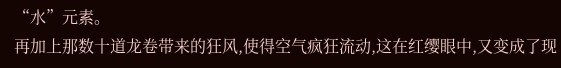“水”元素。
再加上那数十道龙卷带来的狂风,使得空气疯狂流动,这在红缨眼中,又变成了现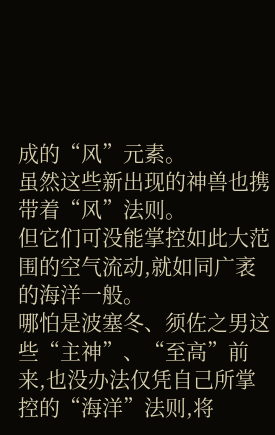成的“风”元素。
虽然这些新出现的神兽也携带着“风”法则。
但它们可没能掌控如此大范围的空气流动,就如同广袤的海洋一般。
哪怕是波塞冬、须佐之男这些“主神”、“至高”前来,也没办法仅凭自己所掌控的“海洋”法则,将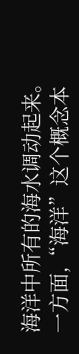海洋中所有的海水调动起来。
一方面,“海洋”这个概念本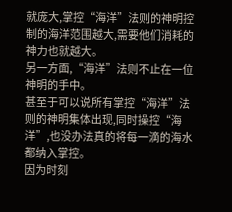就庞大,掌控“海洋”法则的神明控制的海洋范围越大,需要他们消耗的神力也就越大。
另一方面,“海洋”法则不止在一位神明的手中。
甚至于可以说所有掌控“海洋”法则的神明集体出现,同时操控“海洋”,也没办法真的将每一滴的海水都纳入掌控。
因为时刻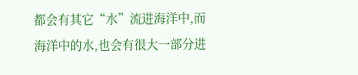都会有其它“水”流进海洋中,而海洋中的水,也会有很大一部分进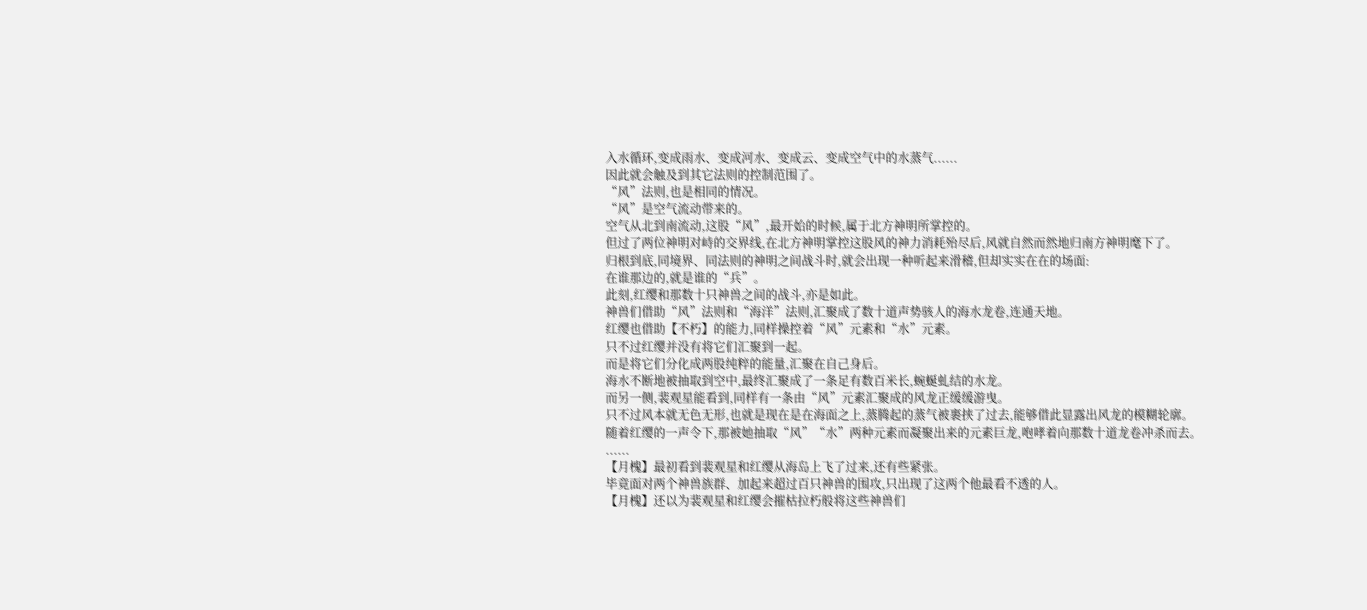入水循环,变成雨水、变成河水、变成云、变成空气中的水蒸气......
因此就会触及到其它法则的控制范围了。
“风”法则,也是相同的情况。
“风”是空气流动带来的。
空气从北到南流动,这股“风”,最开始的时候,属于北方神明所掌控的。
但过了两位神明对峙的交界线,在北方神明掌控这股风的神力消耗殆尽后,风就自然而然地归南方神明麾下了。
归根到底,同境界、同法则的神明之间战斗时,就会出现一种听起来滑稽,但却实实在在的场面:
在谁那边的,就是谁的“兵”。
此刻,红缨和那数十只神兽之间的战斗,亦是如此。
神兽们借助“风”法则和“海洋”法则,汇聚成了数十道声势骇人的海水龙卷,连通天地。
红缨也借助【不朽】的能力,同样操控着“风”元素和“水”元素。
只不过红缨并没有将它们汇聚到一起。
而是将它们分化成两股纯粹的能量,汇聚在自己身后。
海水不断地被抽取到空中,最终汇聚成了一条足有数百米长,蜿蜒虬结的水龙。
而另一侧,裴观星能看到,同样有一条由“风”元素汇聚成的风龙正缓缓游曳。
只不过风本就无色无形,也就是现在是在海面之上,蒸腾起的蒸气被裹挟了过去,能够借此显露出风龙的模糊轮廓。
随着红缨的一声令下,那被她抽取“风”“水”两种元素而凝聚出来的元素巨龙,咆哮着向那数十道龙卷冲杀而去。
......
【月槐】最初看到裴观星和红缨从海岛上飞了过来,还有些紧张。
毕竟面对两个神兽族群、加起来超过百只神兽的围攻,只出现了这两个他最看不透的人。
【月槐】还以为裴观星和红缨会摧枯拉朽般将这些神兽们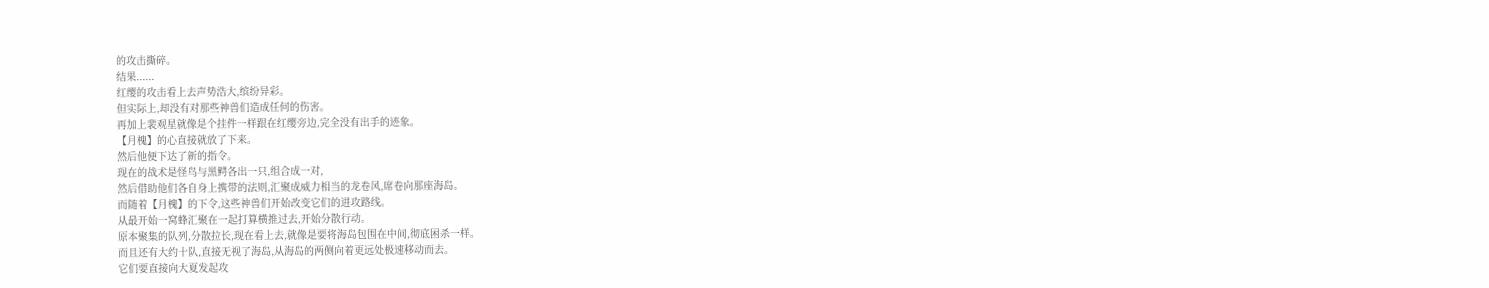的攻击撕碎。
结果......
红缨的攻击看上去声势浩大,缤纷异彩。
但实际上,却没有对那些神兽们造成任何的伤害。
再加上裴观星就像是个挂件一样跟在红缨旁边,完全没有出手的迹象。
【月槐】的心直接就放了下来。
然后他便下达了新的指令。
现在的战术是怪鸟与黑鳄各出一只,组合成一对,
然后借助他们各自身上携带的法则,汇聚成威力相当的龙卷风,席卷向那座海岛。
而随着【月槐】的下令,这些神兽们开始改变它们的进攻路线。
从最开始一窝蜂汇聚在一起打算横推过去,开始分散行动。
原本聚集的队列,分散拉长,现在看上去,就像是要将海岛包围在中间,彻底困杀一样。
而且还有大约十队,直接无视了海岛,从海岛的两侧向着更远处极速移动而去。
它们要直接向大夏发起攻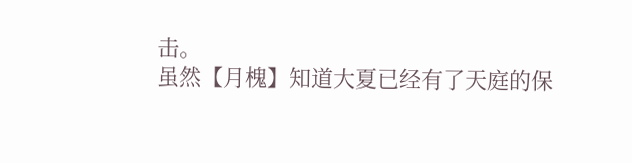击。
虽然【月槐】知道大夏已经有了天庭的保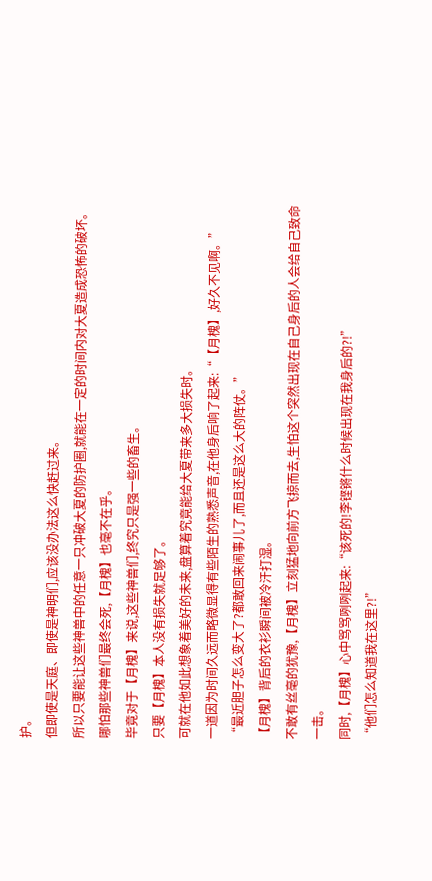护。
但即使是天庭、即使是神明们,应该没办法这么快赶过来。
所以只要能让这些神兽中的任意一只冲破大夏的防护圈,就能在一定的时间内对大夏造成恐怖的破坏。
哪怕那些神兽们最终会死,【月槐】也毫不在乎。
毕竟对于【月槐】来说,这些神兽们,终究只是强一些的畜生。
只要【月槐】本人没有损失就足够了。
可就在他如此想象着美好的未来,盘算着究竟能给大夏带来多大损失时。
一道因为时间久远而略微显得有些陌生的熟悉声音,在他身后响了起来:“【月槐】,好久不见啊。”
“最近胆子怎么变大了?都敢回来闹事儿了,而且还是这么大的阵仗。”
【月槐】背后的衣衫瞬间被冷汗打湿。
不敢有丝毫的犹豫,【月槐】立刻猛地向前方飞掠而去,生怕这个突然出现在自己身后的人会给自己致命一击。
同时,【月槐】心中骂骂咧咧起来:“该死的!李铿锵什么时候出现在我身后的?!”
“他们怎么知道我在这里?!”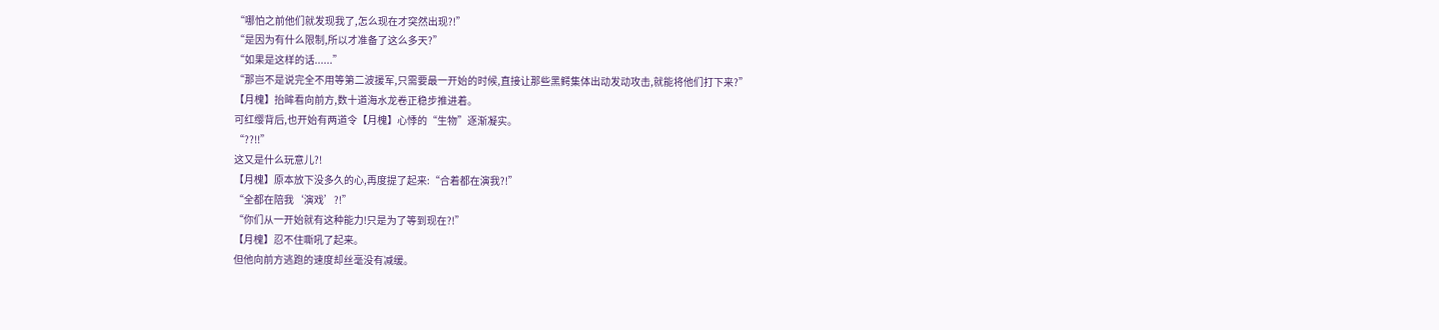“哪怕之前他们就发现我了,怎么现在才突然出现?!”
“是因为有什么限制,所以才准备了这么多天?”
“如果是这样的话......”
“那岂不是说完全不用等第二波援军,只需要最一开始的时候,直接让那些黑鳄集体出动发动攻击,就能将他们打下来?”
【月槐】抬眸看向前方,数十道海水龙卷正稳步推进着。
可红缨背后,也开始有两道令【月槐】心悸的“生物”逐渐凝实。
“??!!”
这又是什么玩意儿?!
【月槐】原本放下没多久的心,再度提了起来:“合着都在演我?!”
“全都在陪我‘演戏’?!”
“你们从一开始就有这种能力!只是为了等到现在?!”
【月槐】忍不住嘶吼了起来。
但他向前方逃跑的速度却丝毫没有减缓。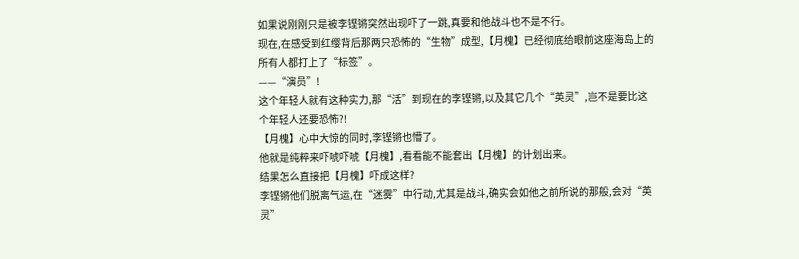如果说刚刚只是被李铿锵突然出现吓了一跳,真要和他战斗也不是不行。
现在,在感受到红缨背后那两只恐怖的“生物”成型,【月槐】已经彻底给眼前这座海岛上的所有人都打上了“标签”。
——“演员”!
这个年轻人就有这种实力,那“活”到现在的李铿锵,以及其它几个“英灵”,岂不是要比这个年轻人还要恐怖?!
【月槐】心中大惊的同时,李铿锵也懵了。
他就是纯粹来吓唬吓唬【月槐】,看看能不能套出【月槐】的计划出来。
结果怎么直接把【月槐】吓成这样?
李铿锵他们脱离气运,在“迷雾”中行动,尤其是战斗,确实会如他之前所说的那般,会对“英灵”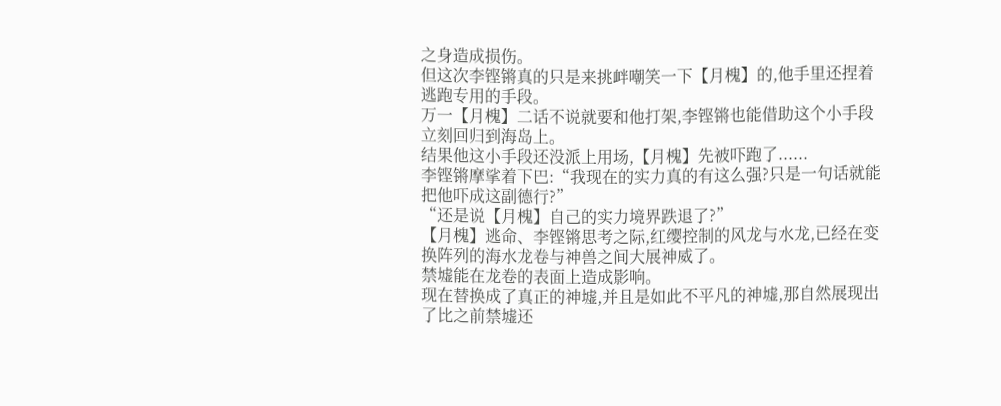之身造成损伤。
但这次李铿锵真的只是来挑衅嘲笑一下【月槐】的,他手里还捏着逃跑专用的手段。
万一【月槐】二话不说就要和他打架,李铿锵也能借助这个小手段立刻回归到海岛上。
结果他这小手段还没派上用场,【月槐】先被吓跑了......
李铿锵摩挲着下巴:“我现在的实力真的有这么强?只是一句话就能把他吓成这副德行?”
“还是说【月槐】自己的实力境界跌退了?”
【月槐】逃命、李铿锵思考之际,红缨控制的风龙与水龙,已经在变换阵列的海水龙卷与神兽之间大展神威了。
禁墟能在龙卷的表面上造成影响。
现在替换成了真正的神墟,并且是如此不平凡的神墟,那自然展现出了比之前禁墟还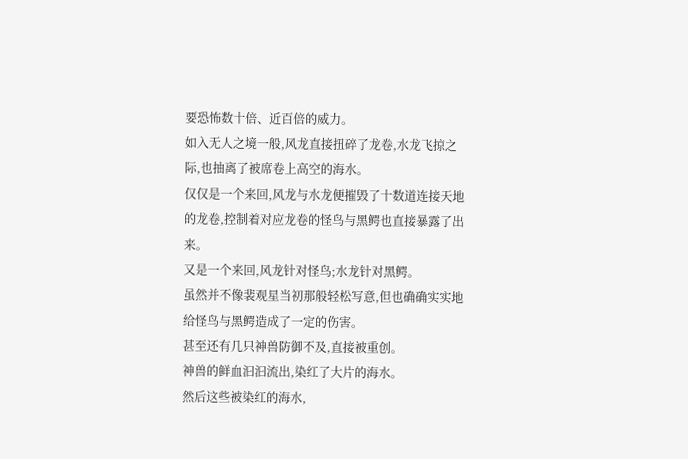要恐怖数十倍、近百倍的威力。
如入无人之境一般,风龙直接扭碎了龙卷,水龙飞掠之际,也抽离了被席卷上高空的海水。
仅仅是一个来回,风龙与水龙便摧毁了十数道连接天地的龙卷,控制着对应龙卷的怪鸟与黑鳄也直接暴露了出来。
又是一个来回,风龙针对怪鸟;水龙针对黑鳄。
虽然并不像裴观星当初那般轻松写意,但也确确实实地给怪鸟与黑鳄造成了一定的伤害。
甚至还有几只神兽防御不及,直接被重创。
神兽的鲜血汩汩流出,染红了大片的海水。
然后这些被染红的海水,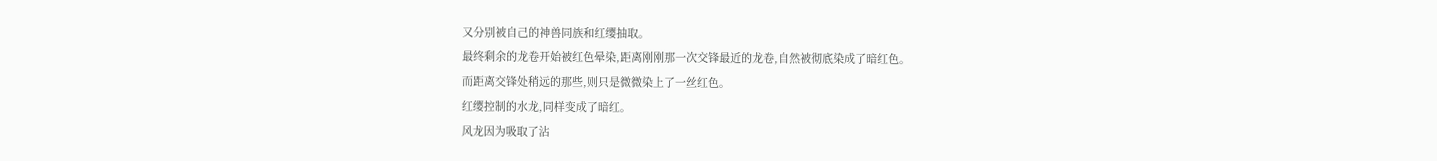又分别被自己的神兽同族和红缨抽取。
最终剩余的龙卷开始被红色晕染,距离刚刚那一次交锋最近的龙卷,自然被彻底染成了暗红色。
而距离交锋处稍远的那些,则只是微微染上了一丝红色。
红缨控制的水龙,同样变成了暗红。
风龙因为吸取了沾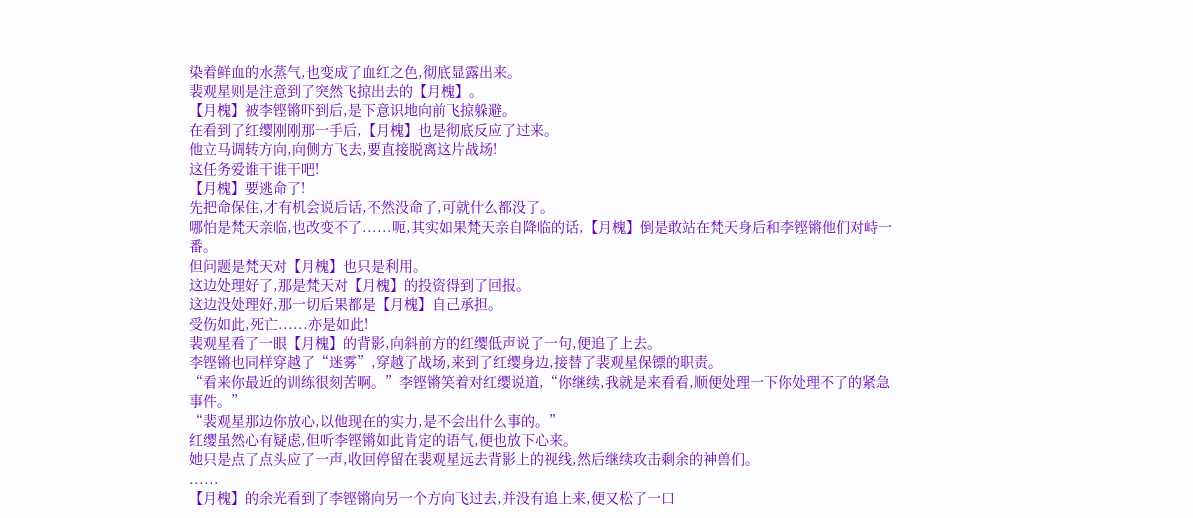染着鲜血的水蒸气,也变成了血红之色,彻底显露出来。
裴观星则是注意到了突然飞掠出去的【月槐】。
【月槐】被李铿锵吓到后,是下意识地向前飞掠躲避。
在看到了红缨刚刚那一手后,【月槐】也是彻底反应了过来。
他立马调转方向,向侧方飞去,要直接脱离这片战场!
这任务爱谁干谁干吧!
【月槐】要逃命了!
先把命保住,才有机会说后话,不然没命了,可就什么都没了。
哪怕是梵天亲临,也改变不了......呃,其实如果梵天亲自降临的话,【月槐】倒是敢站在梵天身后和李铿锵他们对峙一番。
但问题是梵天对【月槐】也只是利用。
这边处理好了,那是梵天对【月槐】的投资得到了回报。
这边没处理好,那一切后果都是【月槐】自己承担。
受伤如此,死亡......亦是如此!
裴观星看了一眼【月槐】的背影,向斜前方的红缨低声说了一句,便追了上去。
李铿锵也同样穿越了“迷雾”,穿越了战场,来到了红缨身边,接替了裴观星保镖的职责。
“看来你最近的训练很刻苦啊。”李铿锵笑着对红缨说道,“你继续,我就是来看看,顺便处理一下你处理不了的紧急事件。”
“裴观星那边你放心,以他现在的实力,是不会出什么事的。”
红缨虽然心有疑虑,但听李铿锵如此肯定的语气,便也放下心来。
她只是点了点头应了一声,收回停留在裴观星远去背影上的视线,然后继续攻击剩余的神兽们。
......
【月槐】的余光看到了李铿锵向另一个方向飞过去,并没有追上来,便又松了一口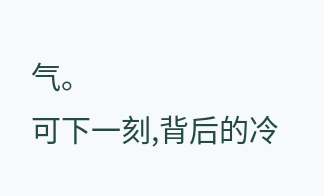气。
可下一刻,背后的冷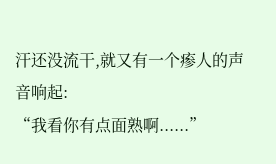汗还没流干,就又有一个瘆人的声音响起:
“我看你有点面熟啊......”